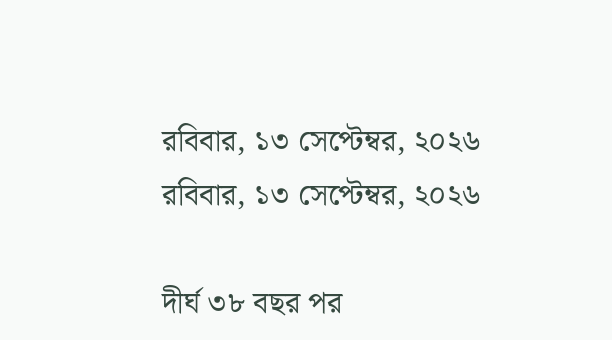রবিবার, ১৩ সেপ্টেম্বর, ২০২৬
রবিবার, ১৩ সেপ্টেম্বর, ২০২৬

দীর্ঘ ৩৮ বছর পর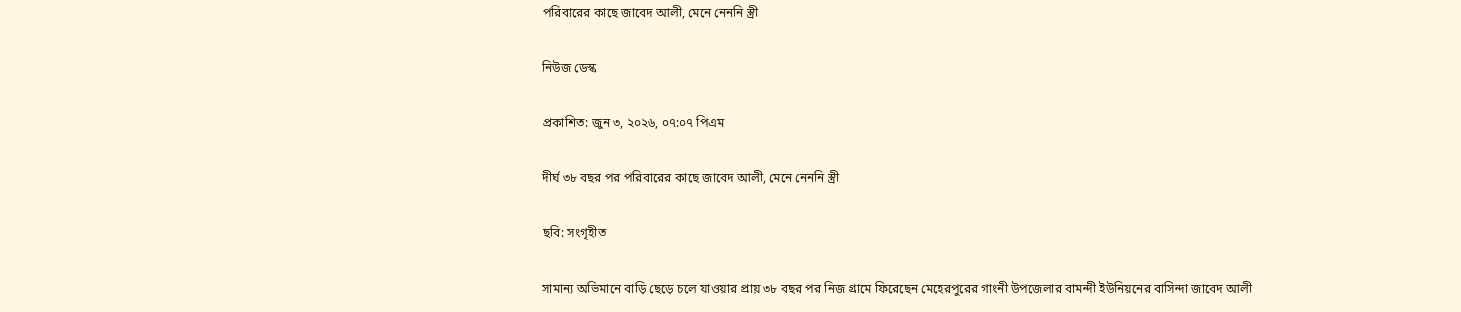পরিবারের কাছে জাবেদ আলী, মেনে নেননি স্ত্রী

নিউজ ডেস্ক

প্রকাশিত: জুন ৩, ২০২৬, ০৭:০৭ পিএম

দীর্ঘ ৩৮ বছর পর পরিবারের কাছে জাবেদ আলী, মেনে নেননি স্ত্রী

ছবি: সংগৃহীত

সামান্য অভিমানে বাড়ি ছেড়ে চলে যাওয়ার প্রায় ৩৮ বছর পর নিজ গ্রামে ফিরেছেন মেহেরপুরের গাংনী উপজেলার বামন্দী ইউনিয়নের বাসিন্দা জাবেদ আলী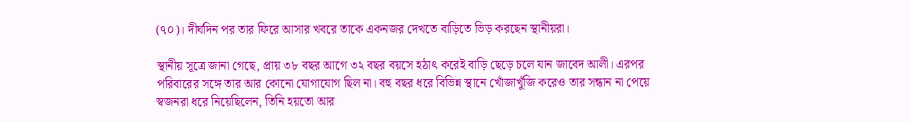(৭০)। দীর্ঘদিন পর তার ফিরে আসার খবরে তাকে একনজর দেখতে বাড়িতে ভিড় করছেন স্থানীয়রা।

স্থানীয় সূত্রে জানা গেছে, প্রায় ৩৮ বছর আগে ৩২ বছর বয়সে হঠাৎ করেই বাড়ি ছেড়ে চলে যান জাবেদ আলী। এরপর পরিবারের সঙ্গে তার আর কোনো যোগাযোগ ছিল না। বহু বছর ধরে বিভিন্ন স্থানে খোঁজাখুঁজি করেও তার সন্ধান না পেয়ে স্বজনরা ধরে নিয়েছিলেন, তিনি হয়তো আর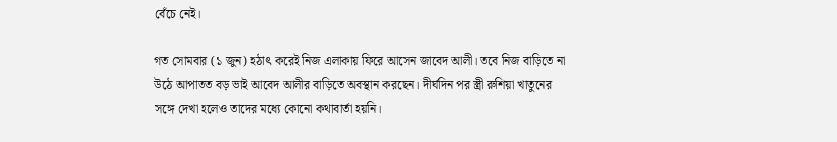বেঁচে নেই।

গত সোমবার (১ জুন) হঠাৎ করেই নিজ এলাকায় ফিরে আসেন জাবেদ আলী। তবে নিজ বাড়িতে না উঠে আপাতত বড় ভাই আবেদ আলীর বাড়িতে অবস্থান করছেন। দীর্ঘদিন পর স্ত্রী রুশিয়া খাতুনের সঙ্গে দেখা হলেও তাদের মধ্যে কোনো কথাবার্তা হয়নি।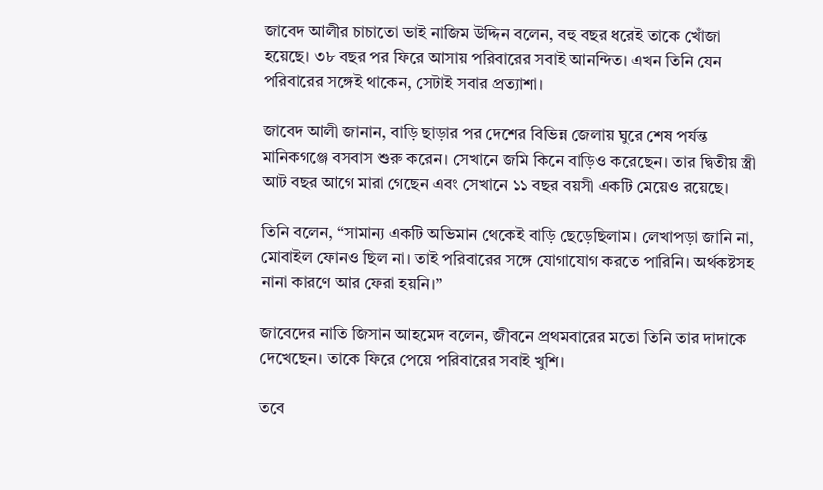জাবেদ আলীর চাচাতো ভাই নাজিম উদ্দিন বলেন, বহু বছর ধরেই তাকে খোঁজা হয়েছে। ৩৮ বছর পর ফিরে আসায় পরিবারের সবাই আনন্দিত। এখন তিনি যেন পরিবারের সঙ্গেই থাকেন, সেটাই সবার প্রত্যাশা।

জাবেদ আলী জানান, বাড়ি ছাড়ার পর দেশের বিভিন্ন জেলায় ঘুরে শেষ পর্যন্ত মানিকগঞ্জে বসবাস শুরু করেন। সেখানে জমি কিনে বাড়িও করেছেন। তার দ্বিতীয় স্ত্রী আট বছর আগে মারা গেছেন এবং সেখানে ১১ বছর বয়সী একটি মেয়েও রয়েছে।

তিনি বলেন, “সামান্য একটি অভিমান থেকেই বাড়ি ছেড়েছিলাম। লেখাপড়া জানি না, মোবাইল ফোনও ছিল না। তাই পরিবারের সঙ্গে যোগাযোগ করতে পারিনি। অর্থকষ্টসহ নানা কারণে আর ফেরা হয়নি।”

জাবেদের নাতি জিসান আহমেদ বলেন, জীবনে প্রথমবারের মতো তিনি তার দাদাকে দেখেছেন। তাকে ফিরে পেয়ে পরিবারের সবাই খুশি।

তবে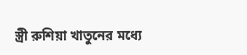স্ত্রী রুশিয়া খাতুনের মধ্যে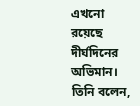এখনো রয়েছে দীর্ঘদিনের অভিমান। তিনি বলেন,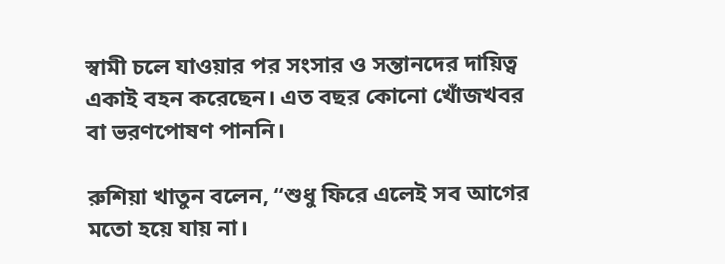স্বামী চলে যাওয়ার পর সংসার ও সন্তানদের দায়িত্ব একাই বহন করেছেন। এত বছর কোনো খোঁজখবর বা ভরণপোষণ পাননি।

রুশিয়া খাতুন বলেন, “শুধু ফিরে এলেই সব আগের মতো হয়ে যায় না।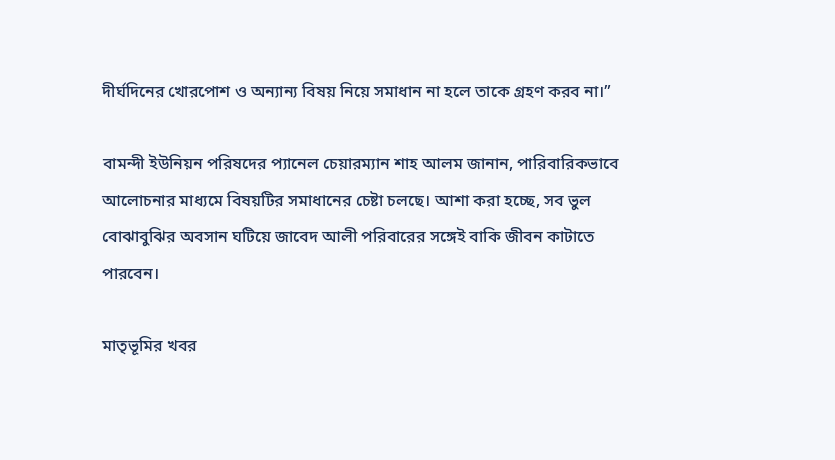দীর্ঘদিনের খোরপোশ ও অন্যান্য বিষয় নিয়ে সমাধান না হলে তাকে গ্রহণ করব না।”

বামন্দী ইউনিয়ন পরিষদের প্যানেল চেয়ারম্যান শাহ আলম জানান, পারিবারিকভাবে আলোচনার মাধ্যমে বিষয়টির সমাধানের চেষ্টা চলছে। আশা করা হচ্ছে, সব ভুল বোঝাবুঝির অবসান ঘটিয়ে জাবেদ আলী পরিবারের সঙ্গেই বাকি জীবন কাটাতে পারবেন।

মাতৃভূমির খবর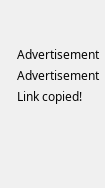Advertisement
Advertisement
Link copied!